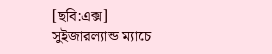[ছবি:এক্স]
সুইজারল্যান্ড ম্যাচে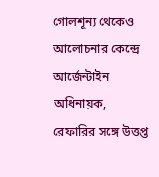গোলশূন্য থেকেও আলোচনার কেন্দ্রে আর্জেন্টাইন অধিনায়ক, রেফারির সঙ্গে উত্তপ্ত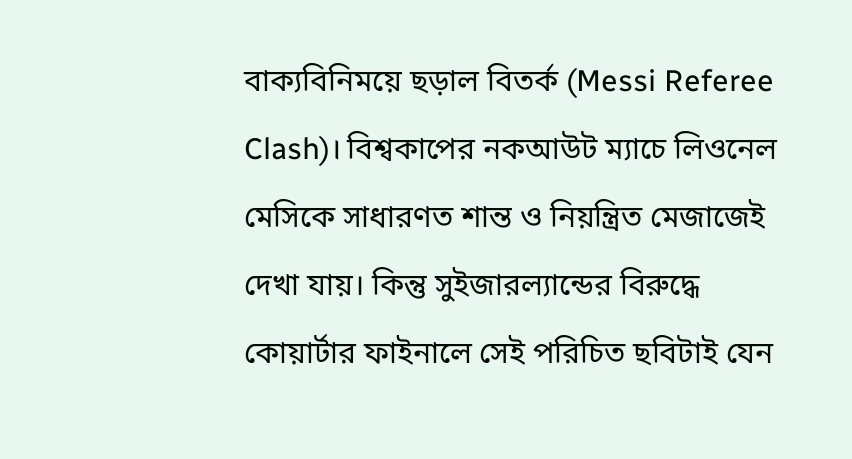বাক্যবিনিময়ে ছড়াল বিতর্ক (Messi Referee Clash)। বিশ্বকাপের নকআউট ম্যাচে লিওনেল মেসিকে সাধারণত শান্ত ও নিয়ন্ত্রিত মেজাজেই দেখা যায়। কিন্তু সুইজারল্যান্ডের বিরুদ্ধে কোয়ার্টার ফাইনালে সেই পরিচিত ছবিটাই যেন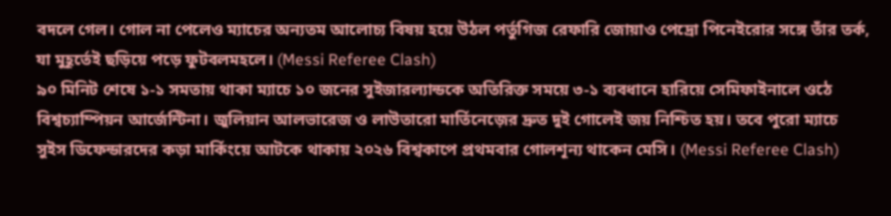বদলে গেল। গোল না পেলেও ম্যাচের অন্যতম আলোচ্য বিষয় হয়ে উঠল পর্তুগিজ রেফারি জোয়াও পেদ্রো পিনেইরোর সঙ্গে তাঁর তর্ক, যা মুহূর্তেই ছড়িয়ে পড়ে ফুটবলমহলে। (Messi Referee Clash)
৯০ মিনিট শেষে ১-১ সমতায় থাকা ম্যাচে ১০ জনের সুইজারল্যান্ডকে অতিরিক্ত সময়ে ৩-১ ব্যবধানে হারিয়ে সেমিফাইনালে ওঠে বিশ্বচ্যাম্পিয়ন আর্জেন্টিনা। জুলিয়ান আলভারেজ ও লাউতারো মার্তিনেজ়ের দ্রুত দুই গোলেই জয় নিশ্চিত হয়। তবে পুরো ম্যাচে সুইস ডিফেন্ডারদের কড়া মার্কিংয়ে আটকে থাকায় ২০২৬ বিশ্বকাপে প্রথমবার গোলশূন্য থাকেন মেসি। (Messi Referee Clash)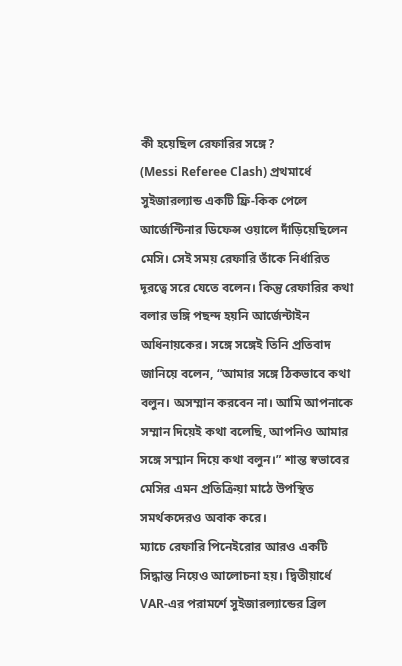কী হয়েছিল রেফারির সঙ্গে?
(Messi Referee Clash) প্রথমার্ধে সুইজারল্যান্ড একটি ফ্রি-কিক পেলে আর্জেন্টিনার ডিফেন্স ওয়ালে দাঁড়িয়েছিলেন মেসি। সেই সময় রেফারি তাঁকে নির্ধারিত দূরত্বে সরে যেতে বলেন। কিন্তু রেফারির কথা বলার ভঙ্গি পছন্দ হয়নি আর্জেন্টাইন অধিনায়কের। সঙ্গে সঙ্গেই তিনি প্রতিবাদ জানিয়ে বলেন, “আমার সঙ্গে ঠিকভাবে কথা বলুন। অসম্মান করবেন না। আমি আপনাকে সম্মান দিয়েই কথা বলেছি, আপনিও আমার সঙ্গে সম্মান দিয়ে কথা বলুন।” শান্ত স্বভাবের মেসির এমন প্রতিক্রিয়া মাঠে উপস্থিত সমর্থকদেরও অবাক করে।
ম্যাচে রেফারি পিনেইরোর আরও একটি সিদ্ধান্ত নিয়েও আলোচনা হয়। দ্বিতীয়ার্ধে VAR-এর পরামর্শে সুইজারল্যান্ডের ব্রিল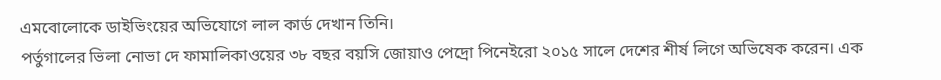এমবোলোকে ডাইভিংয়ের অভিযোগে লাল কার্ড দেখান তিনি।
পর্তুগালের ভিলা নোভা দে ফামালিকাওয়ের ৩৮ বছর বয়সি জোয়াও পেদ্রো পিনেইরো ২০১৫ সালে দেশের শীর্ষ লিগে অভিষেক করেন। এক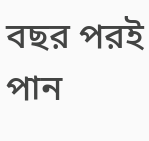বছর পরই পান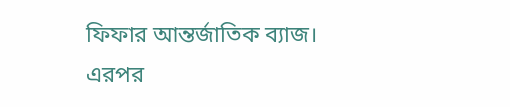ফিফার আন্তর্জাতিক ব্যাজ। এরপর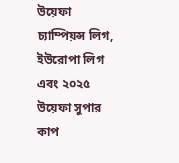উয়েফা চ্যাম্পিয়ন্স লিগ, ইউরোপা লিগ এবং ২০২৫ উয়েফা সুপার কাপ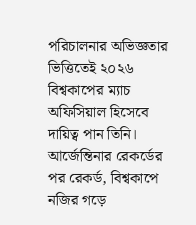পরিচালনার অভিজ্ঞতার ভিত্তিতেই ২০২৬ বিশ্বকাপের ম্যাচ অফিসিয়াল হিসেবে দায়িত্ব পান তিনি।
আর্জেন্তিনার রেকর্ডের পর রেকর্ড, বিশ্বকাপে নজির গড়ে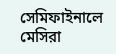সেমিফাইনালে মেসিরা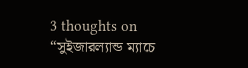3 thoughts on “সুইজারল্যান্ড ম্যাচে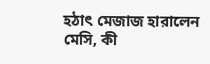হঠাৎ মেজাজ হারালেন মেসি, কী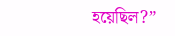হয়েছিল?”